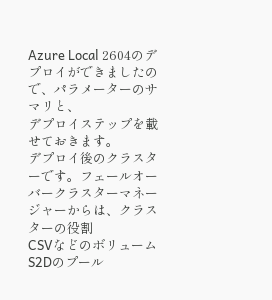Azure Local 2604のデプロイができましたので、パラメーターのサマリと、
デプロイステップを載せておきます。
デプロイ後のクラスターです。フェールオーバークラスターマネージャーからは、クラスターの役割
CSVなどのボリュームS2Dのプール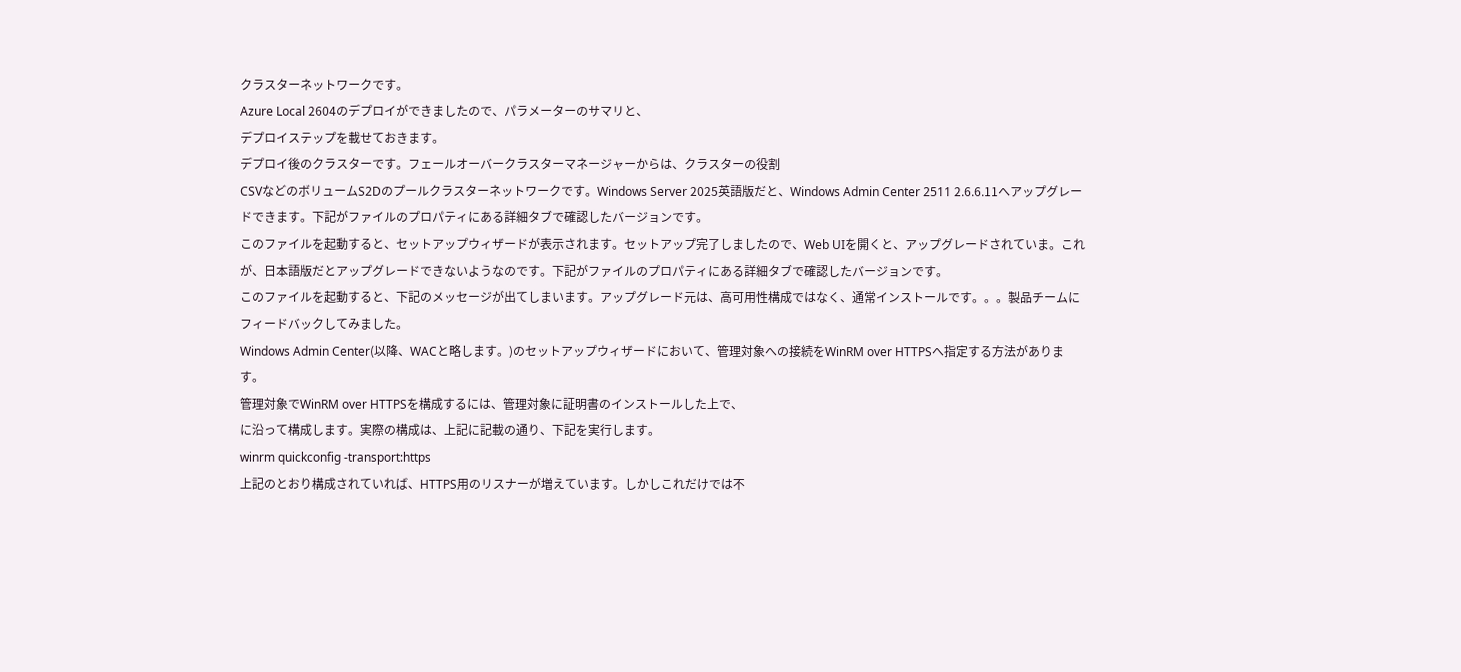クラスターネットワークです。
Azure Local 2604のデプロイができましたので、パラメーターのサマリと、
デプロイステップを載せておきます。
デプロイ後のクラスターです。フェールオーバークラスターマネージャーからは、クラスターの役割
CSVなどのボリュームS2Dのプールクラスターネットワークです。Windows Server 2025英語版だと、Windows Admin Center 2511 2.6.6.11へアップグレードできます。下記がファイルのプロパティにある詳細タブで確認したバージョンです。
このファイルを起動すると、セットアップウィザードが表示されます。セットアップ完了しましたので、Web UIを開くと、アップグレードされていま。これが、日本語版だとアップグレードできないようなのです。下記がファイルのプロパティにある詳細タブで確認したバージョンです。
このファイルを起動すると、下記のメッセージが出てしまいます。アップグレード元は、高可用性構成ではなく、通常インストールです。。。製品チームにフィードバックしてみました。
Windows Admin Center(以降、WACと略します。)のセットアップウィザードにおいて、管理対象への接続をWinRM over HTTPSへ指定する方法があります。
管理対象でWinRM over HTTPSを構成するには、管理対象に証明書のインストールした上で、
に沿って構成します。実際の構成は、上記に記載の通り、下記を実行します。
winrm quickconfig -transport:https
上記のとおり構成されていれば、HTTPS用のリスナーが増えています。しかしこれだけでは不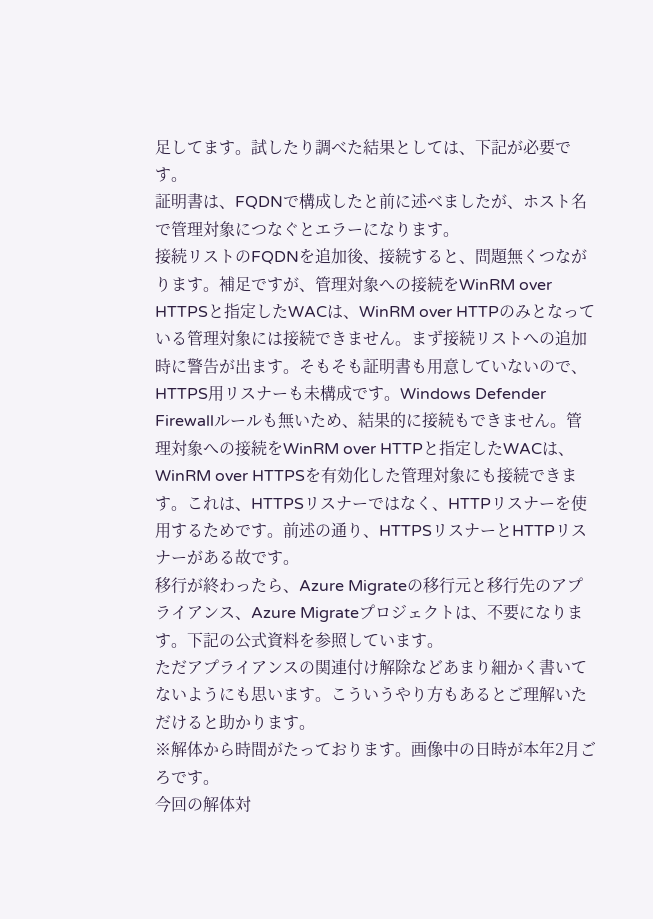足してます。試したり調べた結果としては、下記が必要です。
証明書は、FQDNで構成したと前に述べましたが、ホスト名で管理対象につなぐとエラーになります。
接続リストのFQDNを追加後、接続すると、問題無くつながります。補足ですが、管理対象への接続をWinRM over HTTPSと指定したWACは、WinRM over HTTPのみとなっている管理対象には接続できません。まず接続リストへの追加時に警告が出ます。そもそも証明書も用意していないので、HTTPS用リスナーも未構成です。Windows Defender Firewallルールも無いため、結果的に接続もできません。管理対象への接続をWinRM over HTTPと指定したWACは、WinRM over HTTPSを有効化した管理対象にも接続できます。これは、HTTPSリスナーではなく、HTTPリスナーを使用するためです。前述の通り、HTTPSリスナーとHTTPリスナーがある故です。
移行が終わったら、Azure Migrateの移行元と移行先のアプライアンス、Azure Migrateプロジェクトは、不要になります。下記の公式資料を参照しています。
ただアプライアンスの関連付け解除などあまり細かく書いてないようにも思います。こういうやり方もあるとご理解いただけると助かります。
※解体から時間がたっております。画像中の日時が本年2月ごろです。
今回の解体対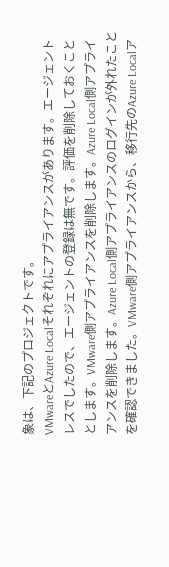象は、下記のプロジェクトです。
VMwareとAzure Localそれぞれにアプライアンスがあります。エージェントレスでしたので、エージェントの登録は無です。評価を削除しておくこととします。VMware側アプライアンスを削除します。Azure Local側アプライアンスを削除します。Azure Local側アプライアンスのログインが外れたことを確認できました。VMware側アプライアンスから、移行先のAzure Localア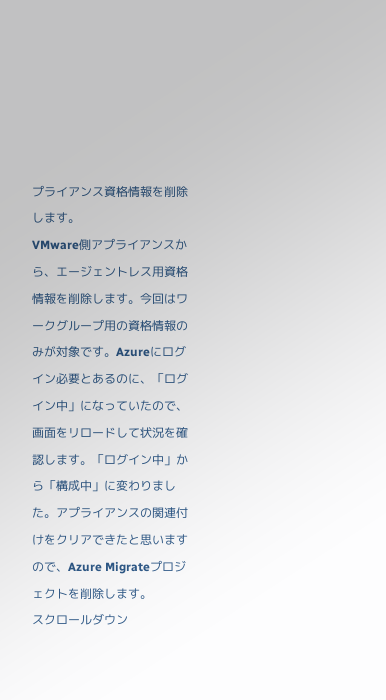プライアンス資格情報を削除します。
VMware側アプライアンスから、エージェントレス用資格情報を削除します。今回はワークグループ用の資格情報のみが対象です。Azureにログイン必要とあるのに、「ログイン中」になっていたので、画面をリロードして状況を確認します。「ログイン中」から「構成中」に変わりました。アプライアンスの関連付けをクリアできたと思いますので、Azure Migrateプロジェクトを削除します。
スクロールダウン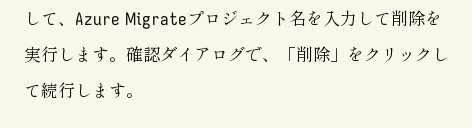して、Azure Migrateプロジェクト名を入力して削除を実行します。確認ダイアログで、「削除」をクリックして続行します。